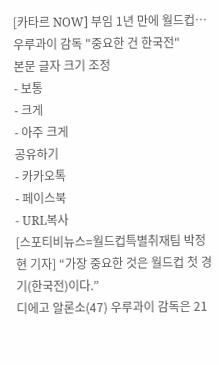[카타르 NOW] 부임 1년 만에 월드컵…우루과이 감독 "중요한 건 한국전"
본문 글자 크기 조정
- 보통
- 크게
- 아주 크게
공유하기
- 카카오톡
- 페이스북
- URL복사
[스포티비뉴스=월드컵특별취재팀 박정현 기자] “가장 중요한 것은 월드컵 첫 경기(한국전)이다.”
디에고 알론소(47) 우루과이 감독은 21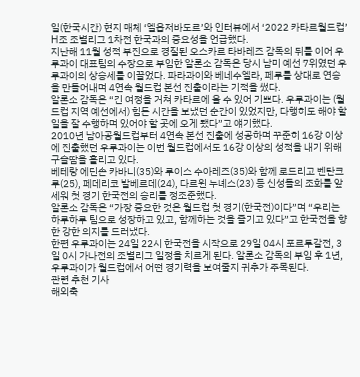일(한국시간) 현지 매체 ‘엘옵저바도르’와 인터뷰에서 ‘2022 카타르월드컵’ H조 조별리그 1차전 한국과의 중요성을 언급했다.
지난해 11월 성적 부진으로 경질된 오스카르 타바레즈 감독의 뒤를 이어 우루과이 대표팀의 수장으로 부임한 알론소 감독은 당시 남미 예선 7위였던 우루과이의 상승세를 이끌었다. 파라과이와 베네수엘라, 페루를 상대로 연승을 만들어내며 4연속 월드컵 본선 진출이라는 기적을 썼다.
알론소 감독은 “긴 여정을 거쳐 카타르에 올 수 있어 기쁘다. 우루과이는 (월드컵 지역 예선에서) 힘든 시간을 보냈던 순간이 있었지만, 다행히도 해야 할 일을 잘 수행하며 있어야 할 곳에 오게 됐다”고 얘기했다.
2010년 남아공월드컵부터 4연속 본선 진출에 성공하며 꾸준히 16강 이상에 진출했던 우루과이는 이번 월드컵에서도 16강 이상의 성적을 내기 위해 구슬땀을 흘리고 있다.
베테랑 에딘손 카바니(35)와 루이스 수아레즈(35)와 함께 로드리고 벤탄크루(25), 페데리코 발베르데(24), 다르윈 누녜스(23) 등 신성들의 조화를 앞세워 첫 경기 한국전의 승리를 정조준했다.
알론소 감독은 “가장 중요한 것은 월드컵 첫 경기(한국전)이다”며 “우리는 하루하루 팀으로 성장하고 있고, 함께하는 것을 즐기고 있다”고 한국전을 향한 강한 의지를 드러냈다.
한편 우루과이는 24일 22시 한국전을 시작으로 29일 04시 포르투갈전, 3일 0시 가나전의 조별리그 일정을 치르게 된다. 알론소 감독의 부임 후 1년, 우루과이가 월드컵에서 어떤 경기력을 보여줄지 귀추가 주목된다.
관련 추천 기사
해외축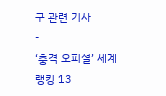구 관련 기사
-
‘충격 오피셜’ 세계랭킹 13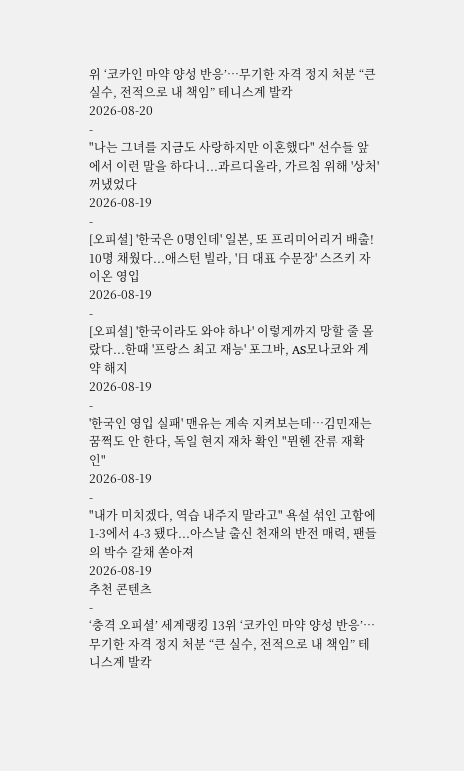위 ‘코카인 마약 양성 반응’…무기한 자격 정지 처분 “큰 실수, 전적으로 내 책임” 테니스계 발칵
2026-08-20
-
"나는 그녀를 지금도 사랑하지만 이혼했다" 선수들 앞에서 이런 말을 하다니...과르디올라, 가르침 위해 '상처' 꺼냈었다
2026-08-19
-
[오피셜] '한국은 0명인데' 일본, 또 프리미어리거 배출! 10명 채웠다...애스턴 빌라, '日 대표 수문장' 스즈키 자이온 영입
2026-08-19
-
[오피셜] '한국이라도 와야 하나' 이렇게까지 망할 줄 몰랐다...한때 '프랑스 최고 재능' 포그바, AS모나코와 계약 해지
2026-08-19
-
'한국인 영입 실패' 맨유는 계속 지켜보는데…김민재는 꿈쩍도 안 한다, 독일 현지 재차 확인 "뮌헨 잔류 재확인"
2026-08-19
-
"내가 미치겠다, 역습 내주지 말라고" 욕설 섞인 고함에 1-3에서 4-3 됐다...아스날 출신 천재의 반전 매력, 팬들의 박수 갈채 쏟아져
2026-08-19
추천 콘텐츠
-
‘충격 오피셜’ 세계랭킹 13위 ‘코카인 마약 양성 반응’…무기한 자격 정지 처분 “큰 실수, 전적으로 내 책임” 테니스계 발칵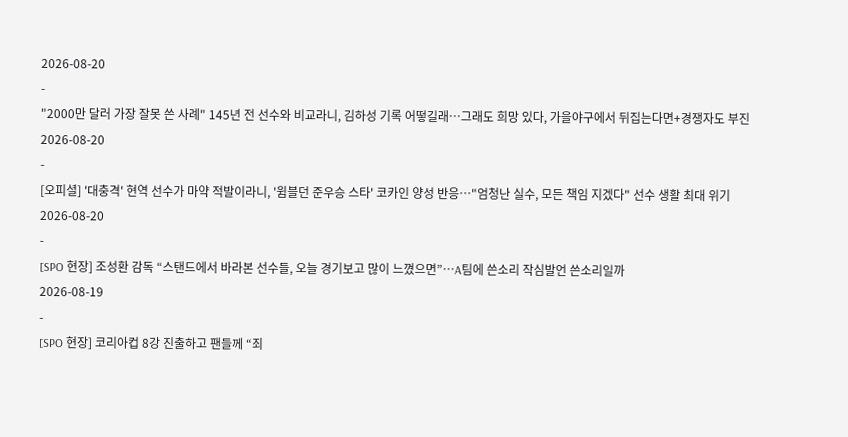2026-08-20
-
"2000만 달러 가장 잘못 쓴 사례" 145년 전 선수와 비교라니, 김하성 기록 어떻길래…그래도 희망 있다, 가을야구에서 뒤집는다면+경쟁자도 부진
2026-08-20
-
[오피셜] '대충격' 현역 선수가 마약 적발이라니, '윔블던 준우승 스타' 코카인 양성 반응…"엄청난 실수, 모든 책임 지겠다" 선수 생활 최대 위기
2026-08-20
-
[SPO 현장] 조성환 감독 “스탠드에서 바라본 선수들, 오늘 경기보고 많이 느꼈으면”…A팀에 쓴소리 작심발언 쓴소리일까
2026-08-19
-
[SPO 현장] 코리아컵 8강 진출하고 팬들께 “죄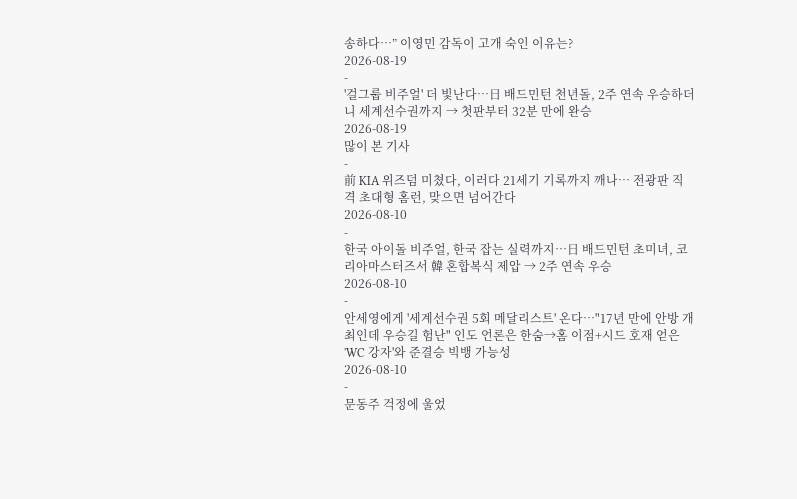송하다…” 이영민 감독이 고개 숙인 이유는?
2026-08-19
-
'걸그룹 비주얼' 더 빛난다…日 배드민턴 천년돌, 2주 연속 우승하더니 세계선수권까지 → 첫판부터 32분 만에 완승
2026-08-19
많이 본 기사
-
前 KIA 위즈덤 미쳤다, 이러다 21세기 기록까지 깨나… 전광판 직격 초대형 홈런, 맞으면 넘어간다
2026-08-10
-
한국 아이돌 비주얼, 한국 잡는 실력까지…日 배드민턴 초미녀, 코리아마스터즈서 韓 혼합복식 제압 → 2주 연속 우승
2026-08-10
-
안세영에게 '세계선수권 5회 메달리스트' 온다…"17년 만에 안방 개최인데 우승길 험난" 인도 언론은 한숨→홈 이점+시드 호재 얻은 'WC 강자'와 준결승 빅뱅 가능성
2026-08-10
-
문동주 걱정에 울었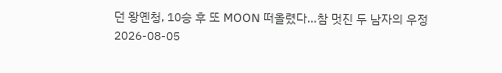던 왕옌청, 10승 후 또 MOON 떠올렸다…참 멋진 두 남자의 우정
2026-08-05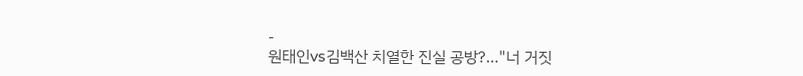-
원태인vs김백산 치열한 진실 공방?…"너 거짓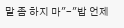말 좀 하지 마"-"밥 언제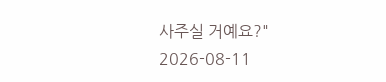사주실 거예요?"
2026-08-11